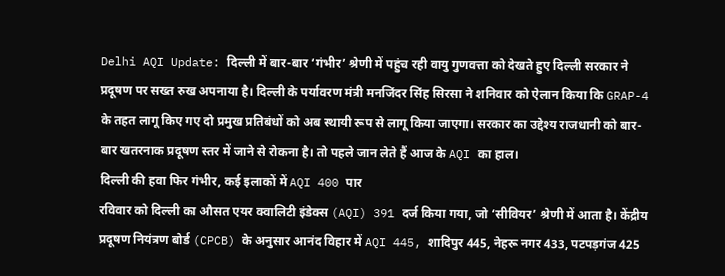Delhi AQI Update: दिल्ली में बार-बार ‘गंभीर’ श्रेणी में पहुंच रही वायु गुणवत्ता को देखते हुए दिल्ली सरकार ने प्रदूषण पर सख्त रुख अपनाया है। दिल्ली के पर्यावरण मंत्री मनजिंदर सिंह सिरसा ने शनिवार को ऐलान किया कि GRAP-4 के तहत लागू किए गए दो प्रमुख प्रतिबंधों को अब स्थायी रूप से लागू किया जाएगा। सरकार का उद्देश्य राजधानी को बार-बार खतरनाक प्रदूषण स्तर में जाने से रोकना है। तो पहले जान लेते हैं आज के AQI का हाल।
दिल्ली की हवा फिर गंभीर, कई इलाकों में AQI 400 पार
रविवार को दिल्ली का औसत एयर क्वालिटी इंडेक्स (AQI) 391 दर्ज किया गया, जो ‘सीवियर’ श्रेणी में आता है। केंद्रीय प्रदूषण नियंत्रण बोर्ड (CPCB) के अनुसार आनंद विहार में AQI 445, शादिपुर 445, नेहरू नगर 433, पटपड़गंज 425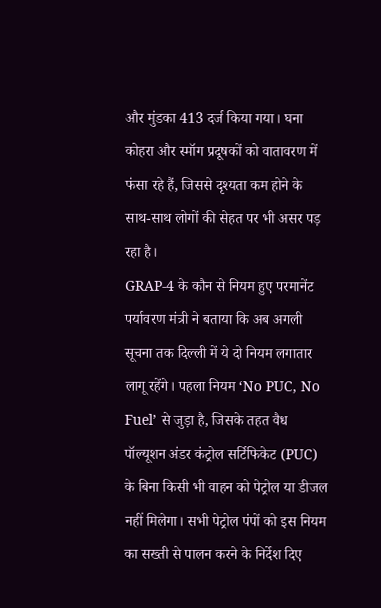और मुंडका 413 दर्ज किया गया। घना कोहरा और स्मॉग प्रदूषकों को वातावरण में फंसा रहे हैं, जिससे दृश्यता कम होने के साथ-साथ लोगों की सेहत पर भी असर पड़ रहा है।
GRAP-4 के कौन से नियम हुए परमानेंट
पर्यावरण मंत्री ने बताया कि अब अगली सूचना तक दिल्ली में ये दो नियम लगातार लागू रहेंगे। पहला नियम ‘No PUC, No Fuel’ से जुड़ा है, जिसके तहत वैध पॉल्यूशन अंडर कंट्रोल सर्टिफिकेट (PUC) के बिना किसी भी वाहन को पेट्रोल या डीजल नहीं मिलेगा। सभी पेट्रोल पंपों को इस नियम का सख्ती से पालन करने के निर्देश दिए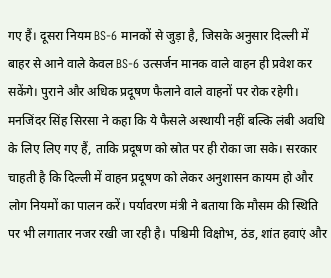गए हैं। दूसरा नियम BS-6 मानकों से जुड़ा है, जिसके अनुसार दिल्ली में बाहर से आने वाले केवल BS-6 उत्सर्जन मानक वाले वाहन ही प्रवेश कर सकेंगे। पुराने और अधिक प्रदूषण फैलाने वाले वाहनों पर रोक रहेगी। मनजिंदर सिंह सिरसा ने कहा कि ये फैसले अस्थायी नहीं बल्कि लंबी अवधि के लिए लिए गए हैं, ताकि प्रदूषण को स्रोत पर ही रोका जा सके। सरकार चाहती है कि दिल्ली में वाहन प्रदूषण को लेकर अनुशासन कायम हो और लोग नियमों का पालन करें। पर्यावरण मंत्री ने बताया कि मौसम की स्थिति पर भी लगातार नजर रखी जा रही है। पश्चिमी विक्षोभ, ठंड, शांत हवाएं और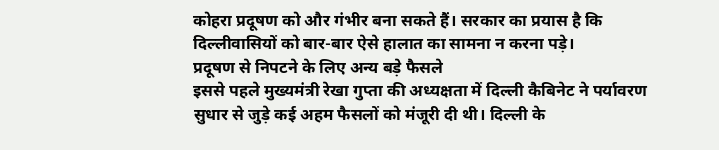कोहरा प्रदूषण को और गंभीर बना सकते हैं। सरकार का प्रयास है कि दिल्लीवासियों को बार-बार ऐसे हालात का सामना न करना पड़े।
प्रदूषण से निपटने के लिए अन्य बड़े फैसले
इससे पहले मुख्यमंत्री रेखा गुप्ता की अध्यक्षता में दिल्ली कैबिनेट ने पर्यावरण सुधार से जुड़े कई अहम फैसलों को मंजूरी दी थी। दिल्ली के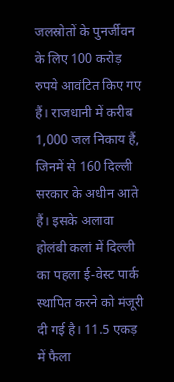जलस्रोतों के पुनर्जीवन के लिए 100 करोड़ रुपये आवंटित किए गए हैं। राजधानी में करीब 1,000 जल निकाय हैं, जिनमें से 160 दिल्ली सरकार के अधीन आते हैं। इसके अलावा होलंबी कलां में दिल्ली का पहला ई-वेस्ट पार्क स्थापित करने को मंजूरी दी गई है। 11.5 एकड़ में फैला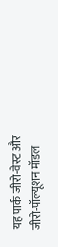यह पार्क जीरो-वेस्ट और जीरो-पॉल्यूशन मॉडल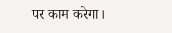पर काम करेगा।